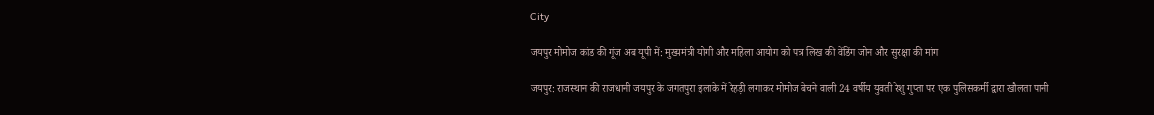City

जयपुर मोमोज कांड की गूंज अब यूपी में: मुख्यमंत्री योगी और महिला आयोग को पत्र लिख की वेंडिंग जोन और सुरक्षा की मांग

जयपुर: राजस्थान की राजधानी जयपुर के जगतपुरा इलाके में रेहड़ी लगाकर मोमोज बेचने वाली 24 वर्षीय युवती रेशु गुप्ता पर एक पुलिसकर्मी द्वारा खौलता पानी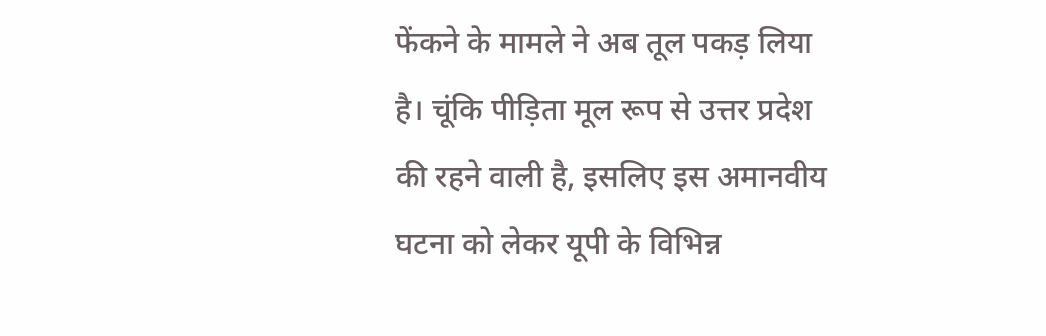फेंकने के मामले ने अब तूल पकड़ लिया है। चूंकि पीड़िता मूल रूप से उत्तर प्रदेश की रहने वाली है, इसलिए इस अमानवीय घटना को लेकर यूपी के विभिन्न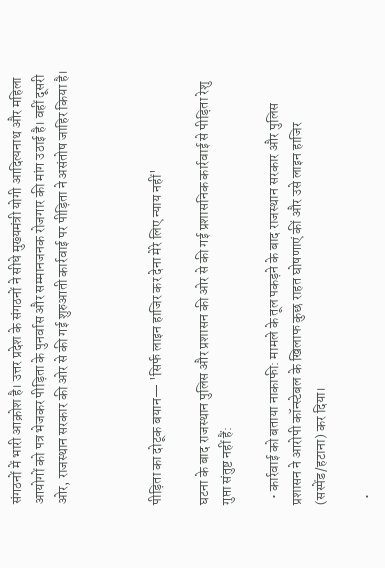संगठनों में भारी आक्रोश है। उत्तर प्रदेश के संगठनों ने सीधे मुख्यमंत्री योगी आदित्यनाथ और महिला आयोगों को पत्र भेजकर पीड़िता के पुनर्वास और सम्मानजनक रोजगार की मांग उठाई है। वहीं दूसरी ओर, राजस्थान सरकार की ओर से की गई शुरुआती कार्रवाई पर पीड़िता ने असंतोष जाहिर किया है।



पीड़िता का दोटूक बयान— 'सिर्फ लाइन हाजिर कर देना मेरे लिए न्याय नहीं'

घटना के बाद राजस्थान पुलिस और प्रशासन की ओर से की गई प्रशासनिक कार्रवाई से पीड़िता रेशु गुप्ता संतुष्ट नहीं हैं:

  • कार्रवाई को बताया नाकाफी: मामले के तूल पकड़ने के बाद राजस्थान सरकार और पुलिस प्रशासन ने आरोपी कॉन्स्टेबल के खिलाफ कुछ राहत घोषणाएं कीं और उसे लाइन हाजिर (सस्पेंड/हटाना) कर दिया।

  •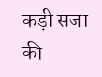कड़ी सजा की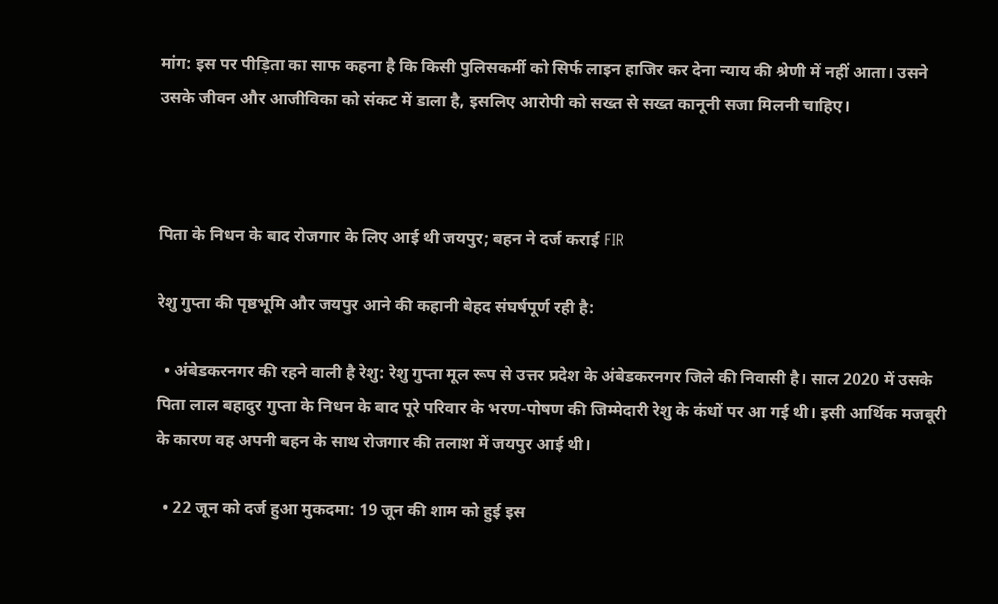मांग: इस पर पीड़िता का साफ कहना है कि किसी पुलिसकर्मी को सिर्फ लाइन हाजिर कर देना न्याय की श्रेणी में नहीं आता। उसने उसके जीवन और आजीविका को संकट में डाला है, इसलिए आरोपी को सख्त से सख्त कानूनी सजा मिलनी चाहिए।



पिता के निधन के बाद रोजगार के लिए आई थी जयपुर; बहन ने दर्ज कराई FIR

रेशु गुप्ता की पृष्ठभूमि और जयपुर आने की कहानी बेहद संघर्षपूर्ण रही है:

  • अंबेडकरनगर की रहने वाली है रेशु: रेशु गुप्ता मूल रूप से उत्तर प्रदेश के अंबेडकरनगर जिले की निवासी है। साल 2020 में उसके पिता लाल बहादुर गुप्ता के निधन के बाद पूरे परिवार के भरण-पोषण की जिम्मेदारी रेशु के कंधों पर आ गई थी। इसी आर्थिक मजबूरी के कारण वह अपनी बहन के साथ रोजगार की तलाश में जयपुर आई थी।

  • 22 जून को दर्ज हुआ मुकदमा: 19 जून की शाम को हुई इस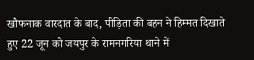खौफनाक वारदात के बाद, पीड़िता की बहन ने हिम्मत दिखाते हुए 22 जून को जयपुर के रामनगरिया थाने में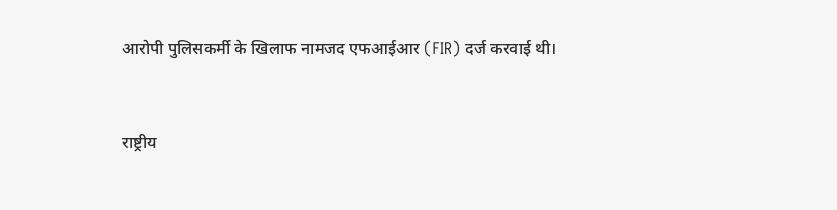आरोपी पुलिसकर्मी के खिलाफ नामजद एफआईआर (FIR) दर्ज करवाई थी।



राष्ट्रीय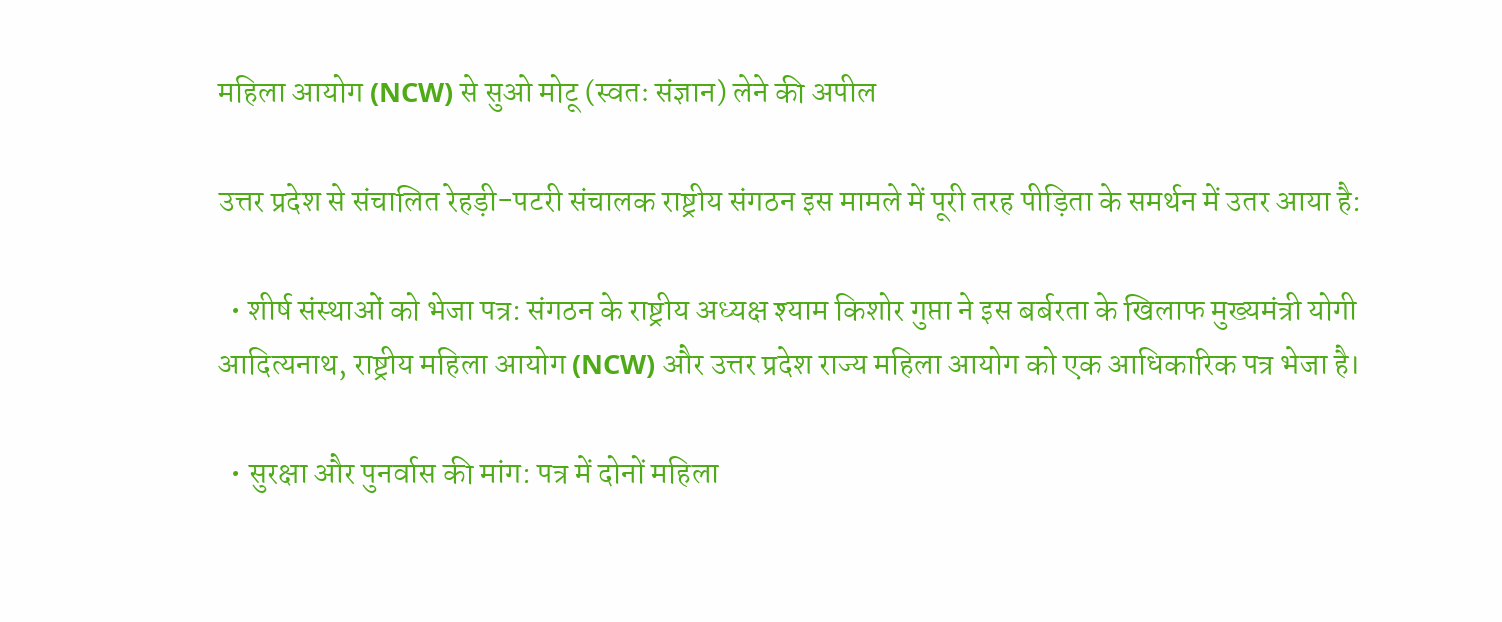महिला आयोग (NCW) से सुओ मोटू (स्वतः संज्ञान) लेने की अपील

उत्तर प्रदेश से संचालित रेहड़ी-पटरी संचालक राष्ट्रीय संगठन इस मामले में पूरी तरह पीड़िता के समर्थन में उतर आया है:

  • शीर्ष संस्थाओं को भेजा पत्र: संगठन के राष्ट्रीय अध्यक्ष श्याम किशोर गुप्ता ने इस बर्बरता के खिलाफ मुख्यमंत्री योगी आदित्यनाथ, राष्ट्रीय महिला आयोग (NCW) और उत्तर प्रदेश राज्य महिला आयोग को एक आधिकारिक पत्र भेजा है।

  • सुरक्षा और पुनर्वास की मांग: पत्र में दोनों महिला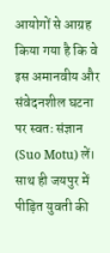आयोगों से आग्रह किया गया है कि वे इस अमानवीय और संवेदनशील घटना पर स्वतः संज्ञान (Suo Motu) लें। साथ ही जयपुर में पीड़ित युवती की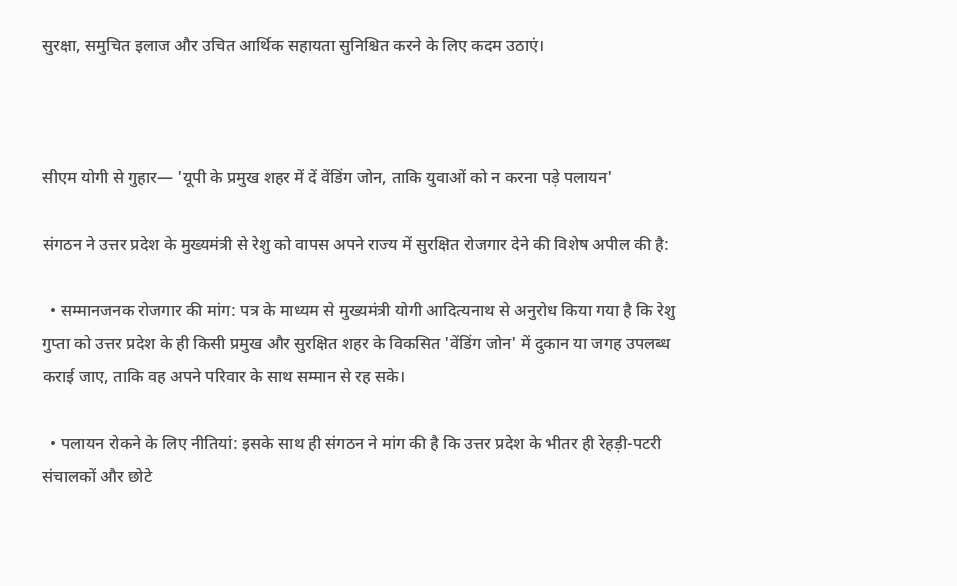सुरक्षा, समुचित इलाज और उचित आर्थिक सहायता सुनिश्चित करने के लिए कदम उठाएं।



सीएम योगी से गुहार— 'यूपी के प्रमुख शहर में दें वेंडिंग जोन, ताकि युवाओं को न करना पड़े पलायन'

संगठन ने उत्तर प्रदेश के मुख्यमंत्री से रेशु को वापस अपने राज्य में सुरक्षित रोजगार देने की विशेष अपील की है:

  • सम्मानजनक रोजगार की मांग: पत्र के माध्यम से मुख्यमंत्री योगी आदित्यनाथ से अनुरोध किया गया है कि रेशु गुप्ता को उत्तर प्रदेश के ही किसी प्रमुख और सुरक्षित शहर के विकसित 'वेंडिंग जोन' में दुकान या जगह उपलब्ध कराई जाए, ताकि वह अपने परिवार के साथ सम्मान से रह सके।

  • पलायन रोकने के लिए नीतियां: इसके साथ ही संगठन ने मांग की है कि उत्तर प्रदेश के भीतर ही रेहड़ी-पटरी संचालकों और छोटे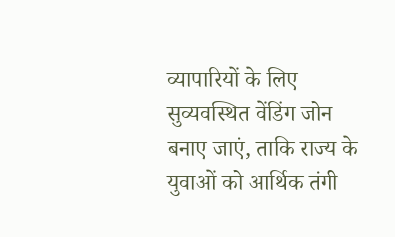व्यापारियों के लिए सुव्यवस्थित वेंडिंग जोन बनाए जाएं, ताकि राज्य के युवाओं को आर्थिक तंगी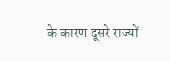के कारण दूसरे राज्यों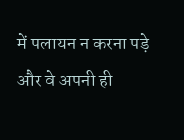में पलायन न करना पड़े और वे अपनी ही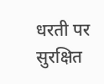धरती पर सुरक्षित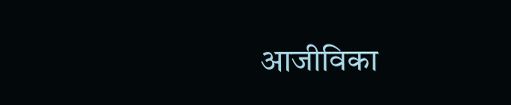आजीविका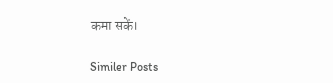कमा सकें।

Similer Posts